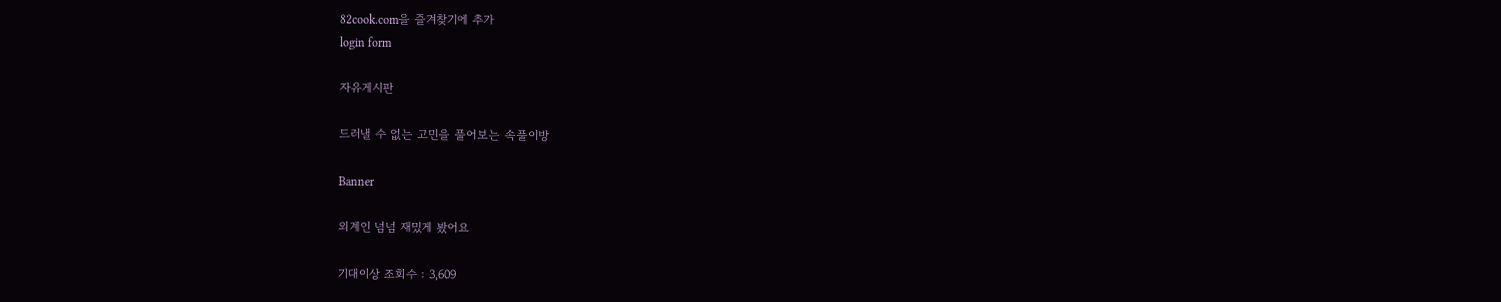82cook.com을 즐겨찾기에 추가
login form

자유게시판

드러낼 수 없는 고민을 풀어보는 속풀이방

Banner

외계인 넘넘 재밌게 봤어요

기대이상 조회수 : 3,609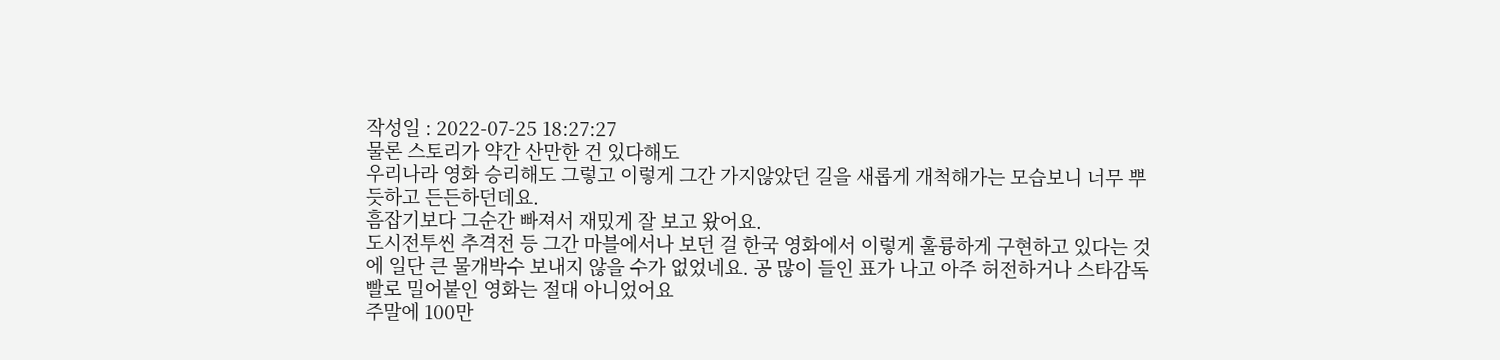작성일 : 2022-07-25 18:27:27
물론 스토리가 약간 산만한 건 있다해도
우리나라 영화 승리해도 그렇고 이렇게 그간 가지않았던 길을 새롭게 개척해가는 모습보니 너무 뿌듯하고 든든하던데요.
흠잡기보다 그순간 빠져서 재밌게 잘 보고 왔어요.
도시전투씬 추격전 등 그간 마블에서나 보던 걸 한국 영화에서 이렇게 훌륭하게 구현하고 있다는 것에 일단 큰 물개박수 보내지 않을 수가 없었네요. 공 많이 들인 표가 나고 아주 허전하거나 스타감독빨로 밀어붙인 영화는 절대 아니었어요
주말에 100만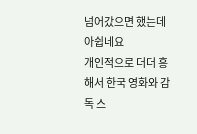넘어갔으면 했는데 아쉽네요
개인적으로 더더 흥해서 한국 영화와 감독 스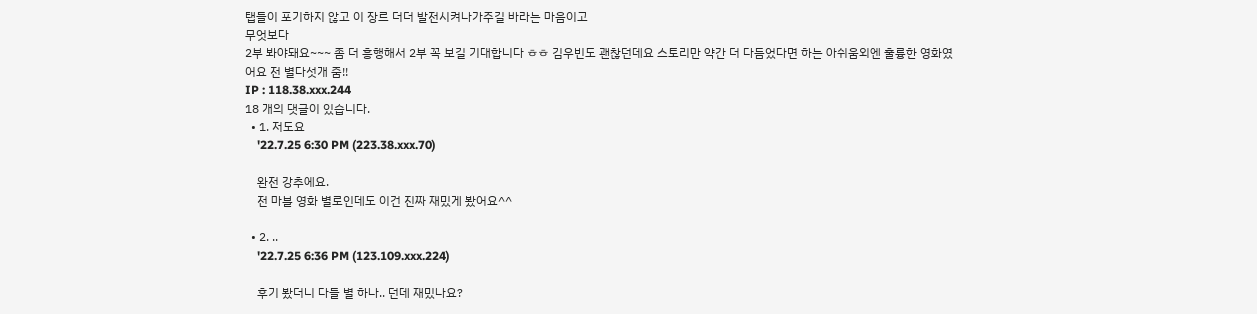탭들이 포기하지 않고 이 장르 더더 발전시켜나가주길 바라는 마음이고
무엇보다
2부 봐야돼요~~~ 좀 더 흥행해서 2부 꼭 보길 기대합니다 ㅎㅎ 김우빈도 괜찮던데요 스토리만 약간 더 다듬었다면 하는 아쉬움외엔 훌륭한 영화였어요 전 별다섯개 줌!!
IP : 118.38.xxx.244
18 개의 댓글이 있습니다.
  • 1. 저도요
    '22.7.25 6:30 PM (223.38.xxx.70)

    완전 강추에요.
    전 마블 영화 별로인데도 이건 진짜 재밌게 봤어요^^

  • 2. ..
    '22.7.25 6:36 PM (123.109.xxx.224)

    후기 봤더니 다들 별 하나.. 던데 재밌나요?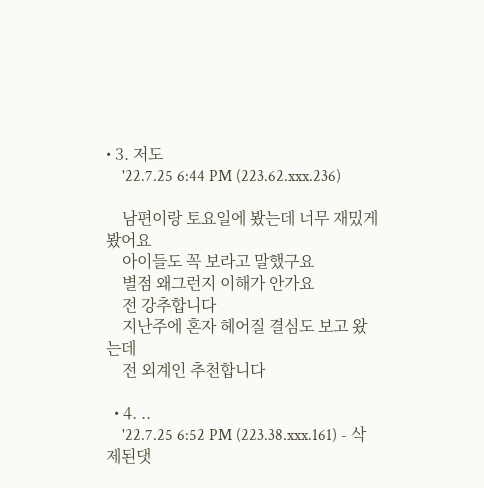• 3. 저도
    '22.7.25 6:44 PM (223.62.xxx.236)

    남편이랑 토요일에 봤는데 너무 재밌게 봤어요
    아이들도 꼭 보라고 말했구요
    별점 왜그런지 이해가 안가요
    전 강추합니다
    지난주에 혼자 헤어질 결심도 보고 왔는데
    전 외계인 추천합니다

  • 4. ..
    '22.7.25 6:52 PM (223.38.xxx.161) - 삭제된댓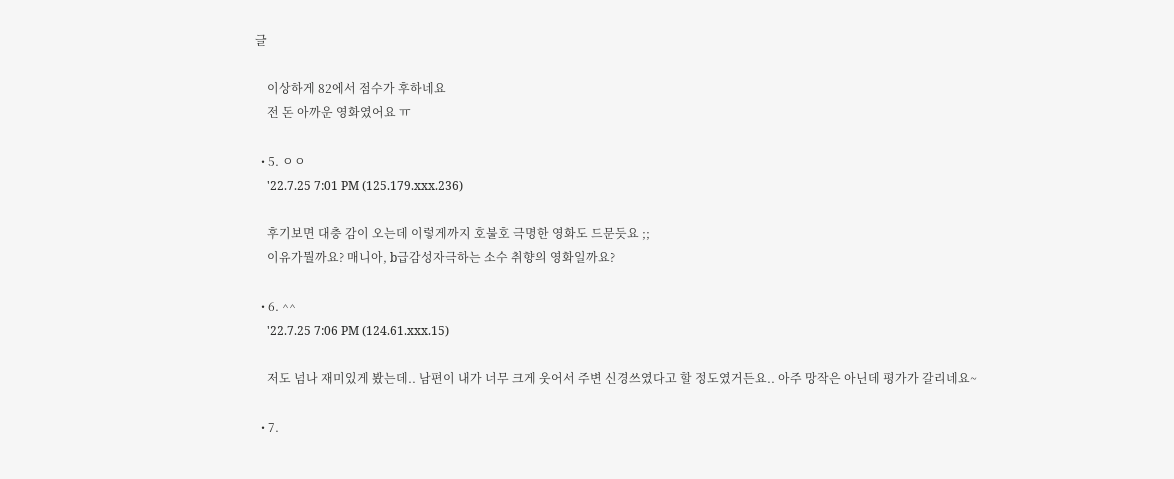글

    이상하게 82에서 점수가 후하네요
    전 돈 아까운 영화였어요 ㅠ

  • 5. ㅇㅇ
    '22.7.25 7:01 PM (125.179.xxx.236)

    후기보면 대충 감이 오는데 이렇게까지 호불호 극명한 영화도 드문듯요 ;;
    이유가뭘까요? 매니아, b급감성자극하는 소수 취향의 영화일까요?

  • 6. ^^
    '22.7.25 7:06 PM (124.61.xxx.15)

    저도 넘나 재미있게 봤는데.. 남편이 내가 너무 크게 웃어서 주변 신경쓰였다고 할 정도였거든요.. 아주 망작은 아닌데 평가가 갈리네요~

  • 7.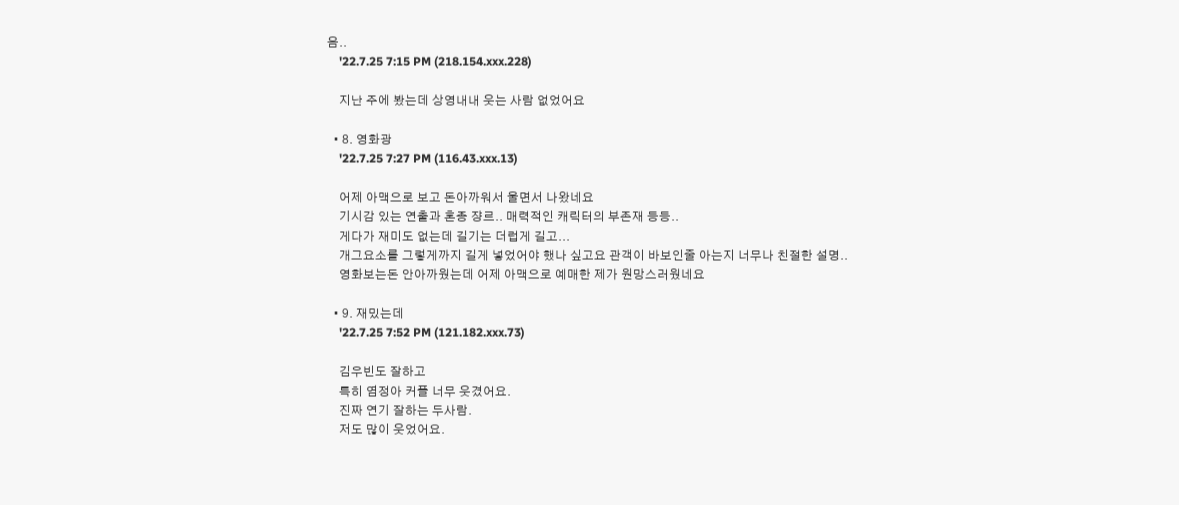음..
    '22.7.25 7:15 PM (218.154.xxx.228)

    지난 주에 봤는데 상영내내 웃는 사람 없었어요

  • 8. 영화광
    '22.7.25 7:27 PM (116.43.xxx.13)

    어제 아맥으로 보고 돈아까워서 울면서 나왔네요
    기시감 있는 연출과 혼종 쟝르.. 매력적인 캐릭터의 부존재 등등..
    게다가 재미도 없는데 길기는 더럽게 길고...
    개그요소를 그렇게까지 길게 넣었어야 했나 싶고요 관객이 바보인줄 아는지 너무나 친절한 설명..
    영화보는돈 안아까웠는데 어제 아맥으로 예매한 제가 원망스러웠네요

  • 9. 재밌는데
    '22.7.25 7:52 PM (121.182.xxx.73)

    김우빈도 잘하고
    특히 염정아 커플 너무 웃겼어요.
    진짜 연기 잘하는 두사람.
    저도 많이 웃었어요.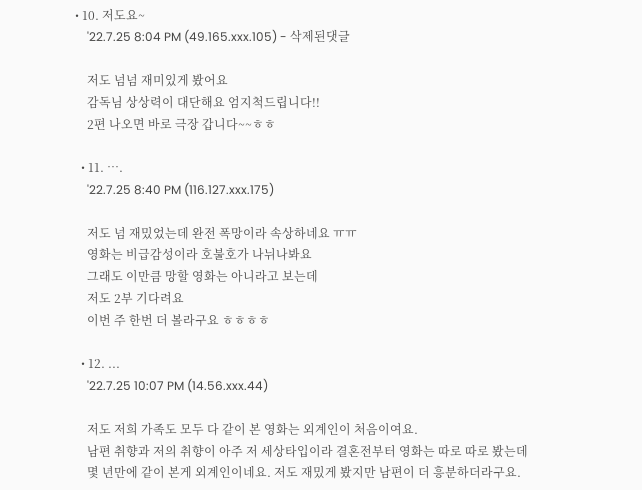• 10. 저도요~
    '22.7.25 8:04 PM (49.165.xxx.105) - 삭제된댓글

    저도 넘넘 재미있게 봤어요
    감독님 상상력이 대단해요 엄지척드립니다!!
    2편 나오면 바로 극장 갑니다~~ㅎㅎ

  • 11. ….
    '22.7.25 8:40 PM (116.127.xxx.175)

    저도 넘 재밌었는데 완전 폭망이라 속상하네요 ㅠㅠ
    영화는 비급감성이라 호불호가 나뉘나봐요
    그래도 이만큼 망할 영화는 아니라고 보는데
    저도 2부 기다려요
    이번 주 한번 더 볼라구요 ㅎㅎㅎㅎ

  • 12. ...
    '22.7.25 10:07 PM (14.56.xxx.44)

    저도 저희 가족도 모두 다 같이 본 영화는 외계인이 처음이여요.
    남편 취향과 저의 취향이 아주 저 세상타입이라 결혼전부터 영화는 따로 따로 봤는데
    몇 년만에 같이 본게 외계인이네요. 저도 재밌게 봤지만 남편이 더 흥분하더라구요.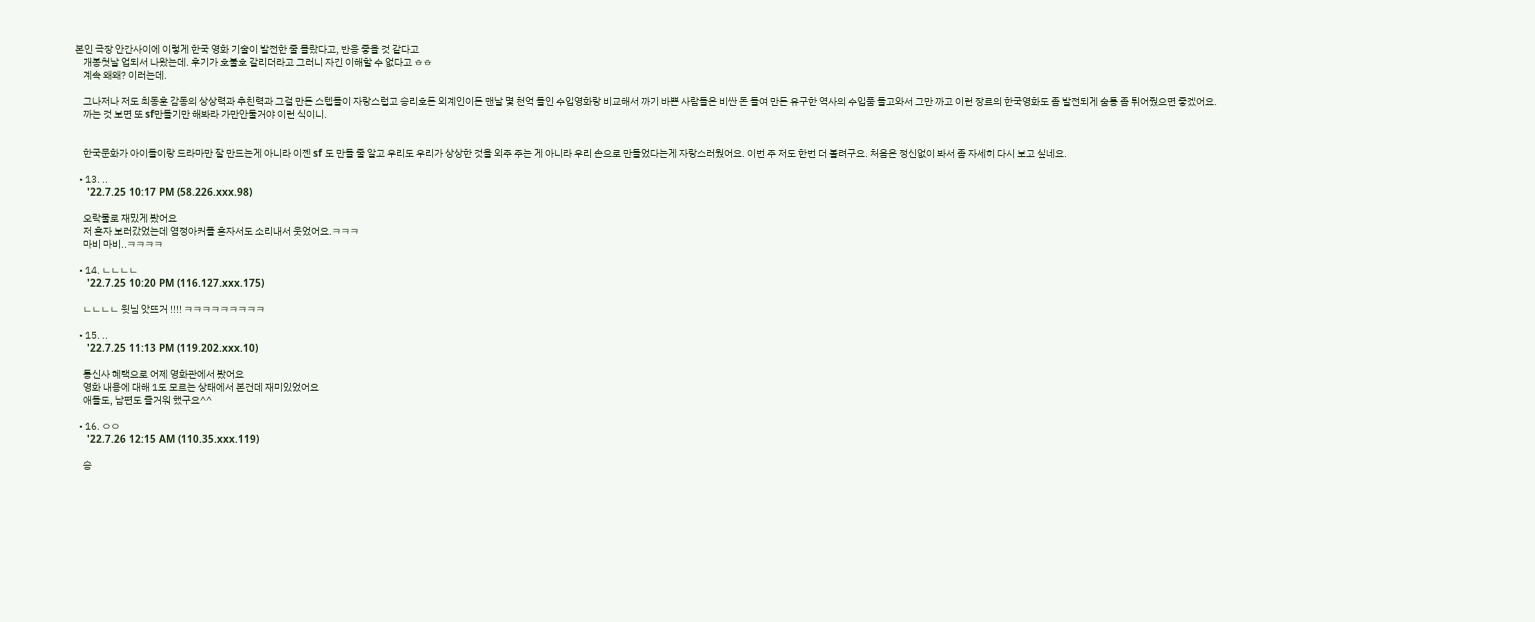본인 극장 안간사이에 이렇게 한국 영화 기술이 발전한 줄 몰랐다고, 반응 좋을 것 같다고
    개봉첫날 업되서 나왔는데. 후기가 호불호 갈리더라고 그러니 자긴 이해할 수 없다고 ㅎㅎ
    계속 왜왜? 이러는데.

    그나저나 저도 최동훈 감동의 상상력과 추친력과 그걸 만든 스텝들이 자랑스럽고 승리호든 외계인이든 맨날 몇 천억 들인 수입영화랑 비교해서 까기 바쁜 사람들은 비싼 돈 들여 만든 유구한 역사의 수입품 들고와서 그만 까고 이런 장르의 한국영화도 좀 발전되게 숨통 좀 튀어줬으면 좋겠어요.
    까는 것 보면 또 sf만들기만 해봐라 가만안둘거야 이런 식이니.


    한국문화가 아이돌이랑 드라마만 잘 만드는게 아니라 이젠 sf 도 만들 줄 알고 우리도 우리가 상상한 것을 외주 주는 게 아니라 우리 손으로 만들었다는게 자랑스러웠어요. 이번 주 저도 한번 더 볼려구요. 처음은 정신없이 봐서 좀 자세히 다시 보고 싶네요.

  • 13. ..
    '22.7.25 10:17 PM (58.226.xxx.98)

    오락물로 재밌게 봤어요
    저 혼자 보러갔었는데 염정아커플 혼자서도 소리내서 웃었어요.ㅋㅋㅋ
    마비 마비..ㅋㅋㅋㅋ

  • 14. ㄴㄴㄴㄴ
    '22.7.25 10:20 PM (116.127.xxx.175)

    ㄴㄴㄴㄴ 윗님 앗뜨거 !!!! ㅋㅋㅋㅋㅋㅋㅋㅋㅋ

  • 15. ..
    '22.7.25 11:13 PM (119.202.xxx.10)

    통신사 혜택으로 어제 영화관에서 봤어요
    영화 내용에 대해 1도 모르는 상태에서 본건데 재미있었어요
    애들도, 남편도 즐거워 했구요^^

  • 16. ㅇㅇ
    '22.7.26 12:15 AM (110.35.xxx.119)

    승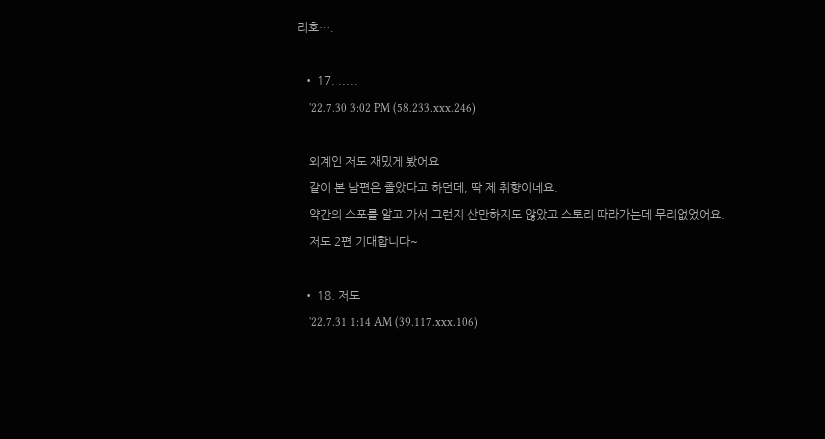리호….

  • 17. .....
    '22.7.30 3:02 PM (58.233.xxx.246)

    외계인 저도 재밌게 봤어요
    같이 본 남편은 졸았다고 하던데, 딱 제 취향이네요.
    약간의 스포를 알고 가서 그런지 산만하지도 않았고 스토리 따라가는데 무리없었어요.
    저도 2편 기대합니다~

  • 18. 저도
    '22.7.31 1:14 AM (39.117.xxx.106)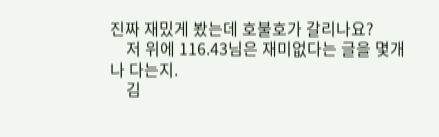진짜 재밌게 봤는데 호불호가 갈리나요?
    저 위에 116.43님은 재미없다는 글을 몇개나 다는지.
    김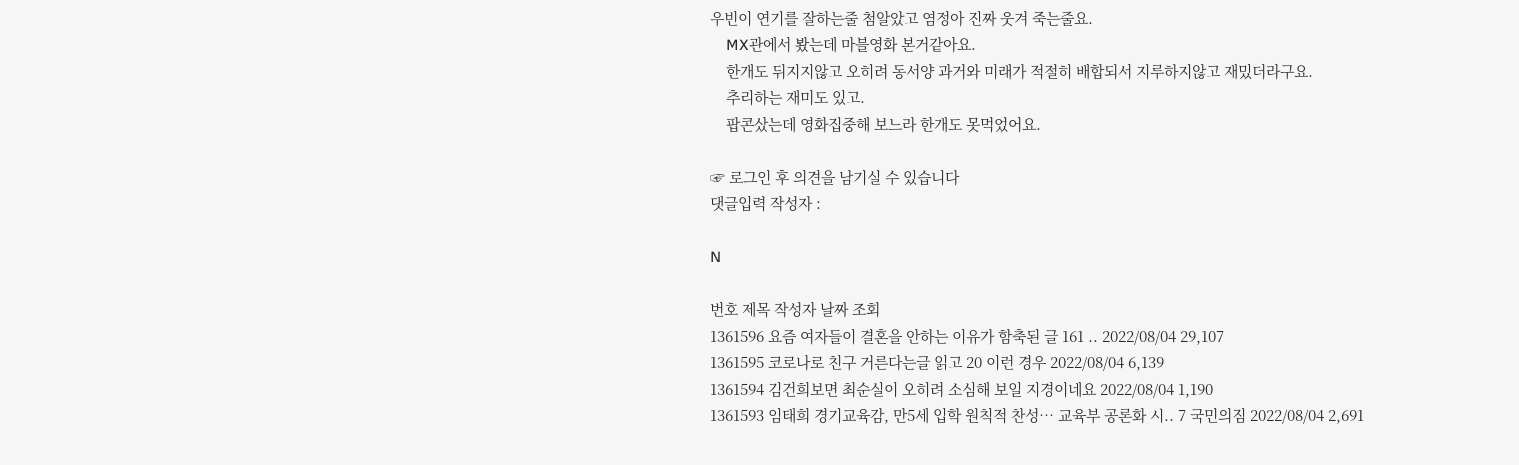우빈이 연기를 잘하는줄 첨알았고 염정아 진짜 웃겨 죽는줄요.
    MX관에서 봤는데 마블영화 본거같아요.
    한개도 뒤지지않고 오히려 동서양 과거와 미래가 적절히 배합되서 지루하지않고 재밌더라구요.
    추리하는 재미도 있고.
    팝콘샀는데 영화집중해 보느라 한개도 못먹었어요.

☞ 로그인 후 의견을 남기실 수 있습니다
댓글입력 작성자 :

N

번호 제목 작성자 날짜 조회
1361596 요즘 여자들이 결혼을 안하는 이유가 함축된 글 161 .. 2022/08/04 29,107
1361595 코로나로 친구 거른다는글 읽고 20 이런 경우 2022/08/04 6,139
1361594 김건희보면 최순실이 오히려 소심해 보일 지경이네요 2022/08/04 1,190
1361593 임태희 경기교육감, 만5세 입학 원칙적 찬성… 교육부 공론화 시.. 7 국민의짐 2022/08/04 2,691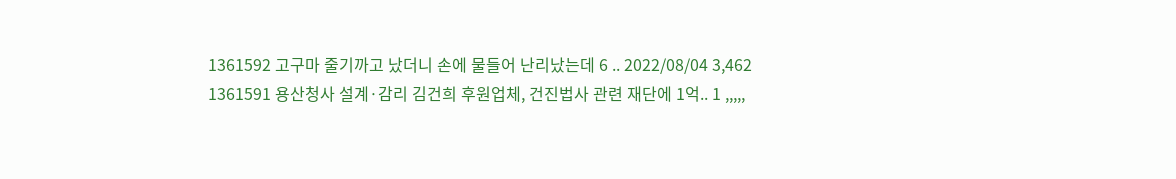1361592 고구마 줄기까고 났더니 손에 물들어 난리났는데 6 .. 2022/08/04 3,462
1361591 용산청사 설계·감리 김건희 후원업체, 건진법사 관련 재단에 1억.. 1 ,,,,,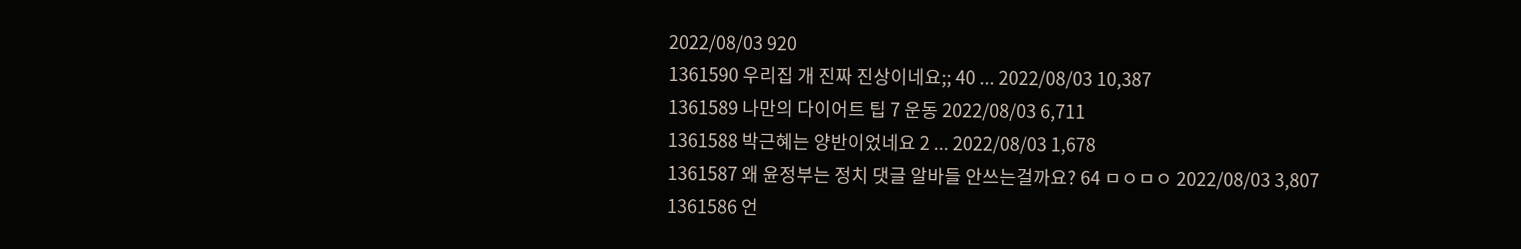2022/08/03 920
1361590 우리집 개 진짜 진상이네요;; 40 ... 2022/08/03 10,387
1361589 나만의 다이어트 팁 7 운동 2022/08/03 6,711
1361588 박근혜는 양반이었네요 2 ... 2022/08/03 1,678
1361587 왜 윤정부는 정치 댓글 알바들 안쓰는걸까요? 64 ㅁㅇㅁㅇ 2022/08/03 3,807
1361586 언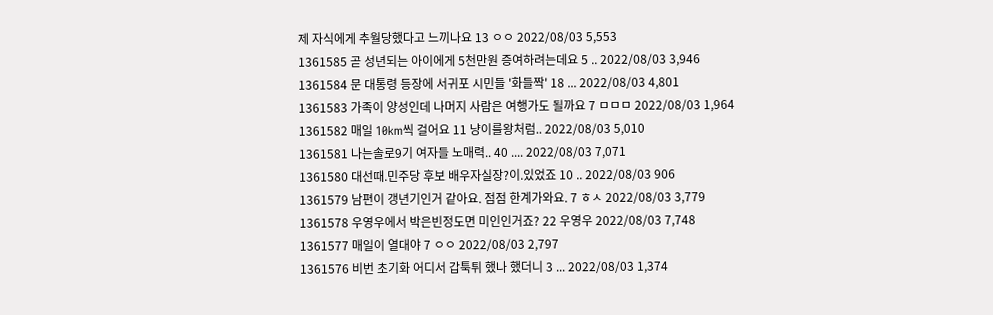제 자식에게 추월당했다고 느끼나요 13 ㅇㅇ 2022/08/03 5,553
1361585 곧 성년되는 아이에게 5천만원 증여하려는데요 5 .. 2022/08/03 3,946
1361584 문 대통령 등장에 서귀포 시민들 '화들짝' 18 ... 2022/08/03 4,801
1361583 가족이 양성인데 나머지 사람은 여행가도 될까요 7 ㅁㅁㅁ 2022/08/03 1,964
1361582 매일 10km씩 걸어요 11 냥이를왕처럼.. 2022/08/03 5,010
1361581 나는솔로9기 여자들 노매력.. 40 .... 2022/08/03 7,071
1361580 대선때.민주당 후보 배우자실장?이.있었죠 10 .. 2022/08/03 906
1361579 남편이 갱년기인거 같아요. 점점 한계가와요. 7 ㅎㅅ 2022/08/03 3,779
1361578 우영우에서 박은빈정도면 미인인거죠? 22 우영우 2022/08/03 7,748
1361577 매일이 열대야 7 ㅇㅇ 2022/08/03 2,797
1361576 비번 초기화 어디서 갑툭튀 했나 했더니 3 ... 2022/08/03 1,374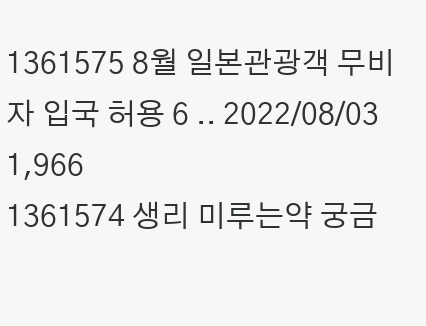1361575 8월 일본관광객 무비자 입국 허용 6 .. 2022/08/03 1,966
1361574 생리 미루는약 궁금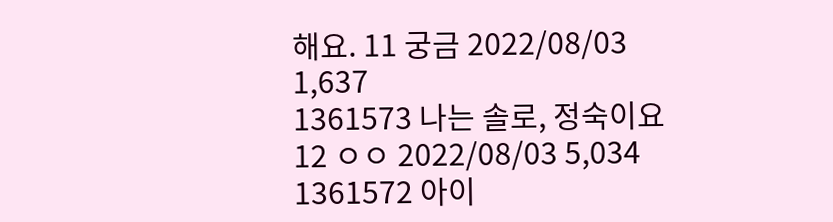해요. 11 궁금 2022/08/03 1,637
1361573 나는 솔로, 정숙이요 12 ㅇㅇ 2022/08/03 5,034
1361572 아이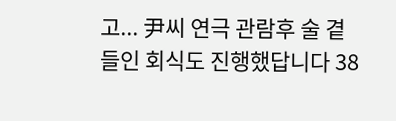고... 尹씨 연극 관람후 술 곁들인 회식도 진행했답니다 38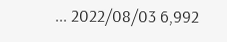... 2022/08/03 6,992